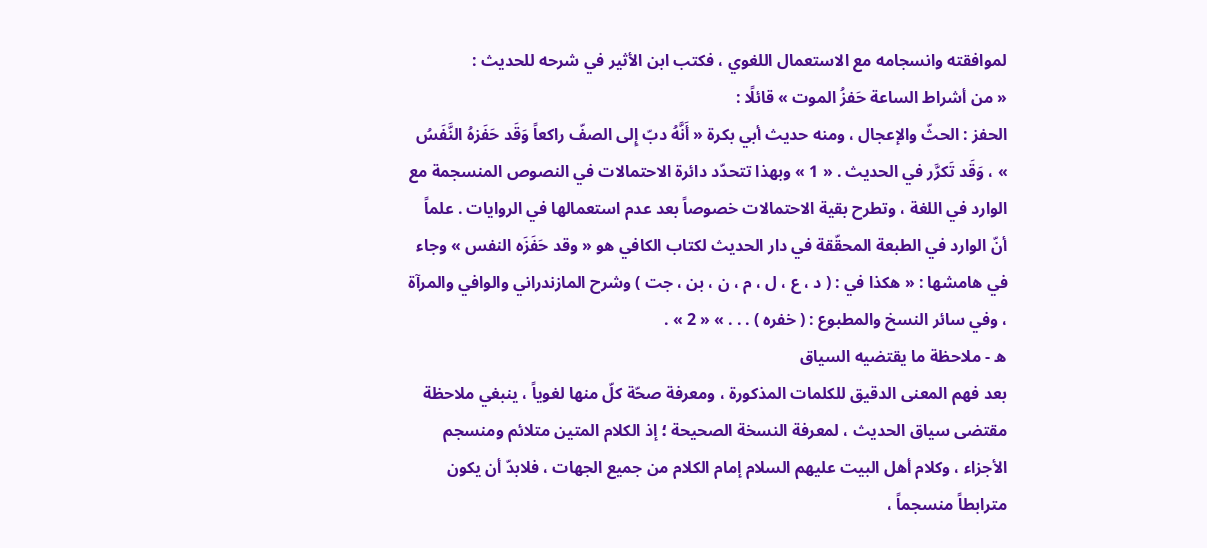لموافقته وانسجامه مع الاستعمال اللغوي ، فكتب ابن الأثير في شرحه للحديث :
« من أشراط الساعة حَفزُ الموت » قائلًا :
الحفز : الحثّ والإعجال ، ومنه حديث أبي بكرة « أَنَّهُ دبّ إِلى الصفّ راكعاً وَقَد حَفَزهُ النَّفَسُ » ، وَقَد تَكرَّر في الحديث . « 1 » وبهذا تتحدّد دائرة الاحتمالات في النصوص المنسجمة مع الوارد في اللغة ، وتطرح بقية الاحتمالات خصوصاً بعد عدم استعمالها في الروايات . علماً أنّ الوارد في الطبعة المحقّقة في دار الحديث لكتاب الكافي هو « وقد حَفَزَه النفس » وجاء في هامشها : « هكذا في : ( د ، ع ، ل ، م ، ن ، بن ، جت ) وشرح المازندراني والوافي والمرآة ، وفي سائر النسخ والمطبوع : ( خفره ) . . . » « 2 » .
ه - ملاحظة ما يقتضيه السياق
بعد فهم المعنى الدقيق للكلمات المذكورة ، ومعرفة صحّة كلّ منها لغوياً ، ينبغي ملاحظة مقتضى سياق الحديث ، لمعرفة النسخة الصحيحة ؛ إذ الكلام المتين متلائم ومنسجم الأجزاء ، وكلام أهل البيت عليهم السلام إمام الكلام من جميع الجهات ، فلابدّ أن يكون مترابطاً منسجماً ،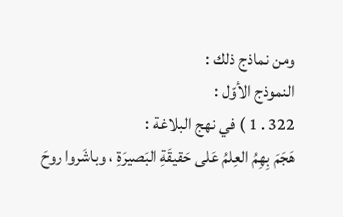ومن نماذج ذلك :
النموذج الأوّل :
322 . 1 ) في نهج البلاغة :
هَجَمَ بِهِمُ العِلمُ عَلى حَقيقَةِ البَصيرَةِ ، وباشَروا روحَ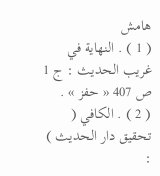هامش
( 1 ) . النهاية في غريب الحديث : ج 1 ص 407 « حفز » .
( 2 ) . الكافي ( تحقيق دار الحديث ) :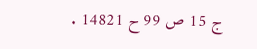ج 15 ص 99 ح 14821 .